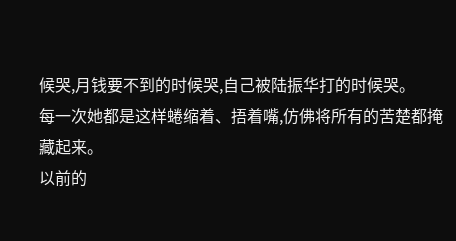候哭,月钱要不到的时候哭,自己被陆振华打的时候哭。
每一次她都是这样蜷缩着、捂着嘴,仿佛将所有的苦楚都掩藏起来。
以前的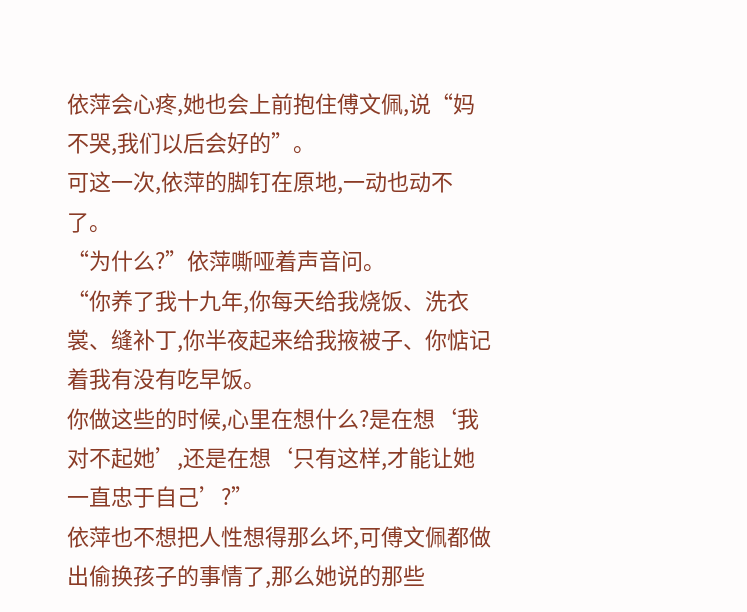依萍会心疼,她也会上前抱住傅文佩,说“妈不哭,我们以后会好的”。
可这一次,依萍的脚钉在原地,一动也动不了。
“为什么?”依萍嘶哑着声音问。
“你养了我十九年,你每天给我烧饭、洗衣裳、缝补丁,你半夜起来给我掖被子、你惦记着我有没有吃早饭。
你做这些的时候,心里在想什么?是在想‘我对不起她’,还是在想‘只有这样,才能让她一直忠于自己’?”
依萍也不想把人性想得那么坏,可傅文佩都做出偷换孩子的事情了,那么她说的那些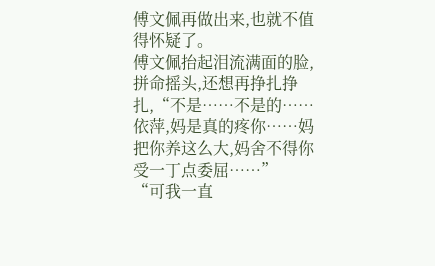傅文佩再做出来,也就不值得怀疑了。
傅文佩抬起泪流满面的脸,拼命摇头,还想再挣扎挣扎,“不是……不是的……依萍,妈是真的疼你……妈把你养这么大,妈舍不得你受一丁点委屈……”
“可我一直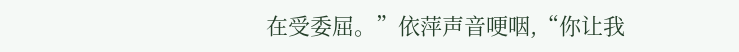在受委屈。”依萍声音哽咽,“你让我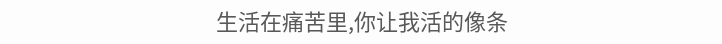生活在痛苦里,你让我活的像条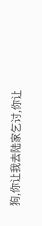狗,你让我去陆家乞讨,你让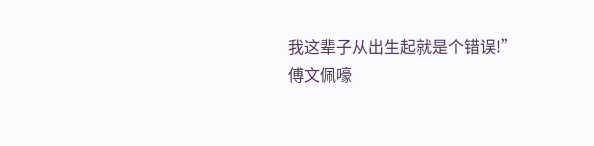我这辈子从出生起就是个错误!”
傅文佩嚎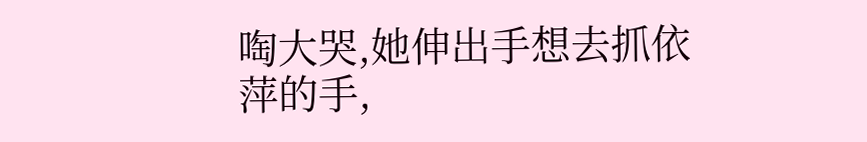啕大哭,她伸出手想去抓依萍的手,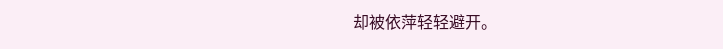却被依萍轻轻避开。